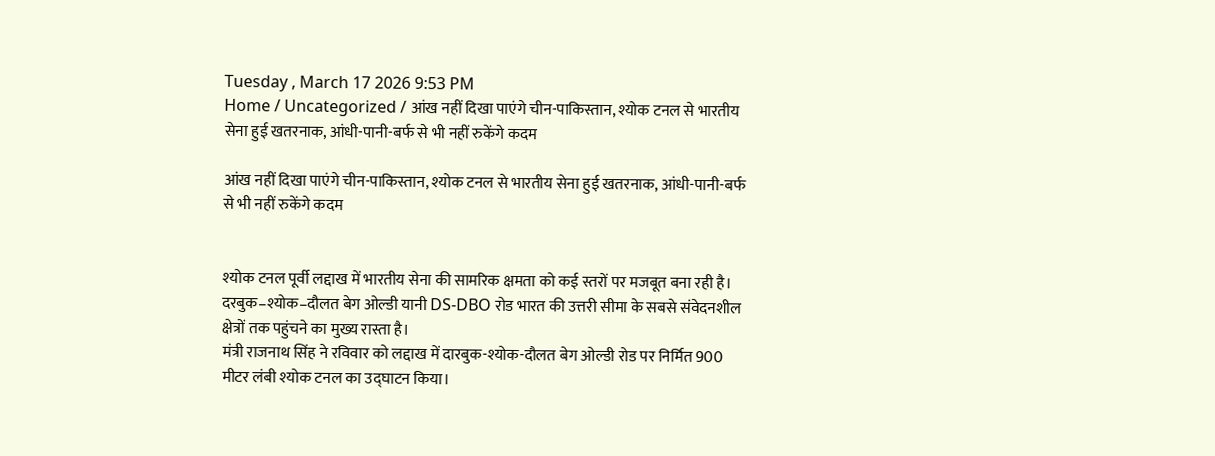Tuesday , March 17 2026 9:53 PM
Home / Uncategorized / आंख नहीं दिखा पाएंगे चीन-पाकिस्तान, श्योक टनल से भारतीय सेना हुई खतरनाक, आंधी-पानी-बर्फ से भी नहीं रुकेंगे कदम

आंख नहीं दिखा पाएंगे चीन-पाकिस्तान, श्योक टनल से भारतीय सेना हुई खतरनाक, आंधी-पानी-बर्फ से भी नहीं रुकेंगे कदम


श्योक टनल पूर्वी लद्दाख में भारतीय सेना की सामरिक क्षमता को कई स्तरों पर मजबूत बना रही है। दरबुक–श्योक–दौलत बेग ओल्डी यानी DS-DBO रोड भारत की उत्तरी सीमा के सबसे संवेदनशील क्षेत्रों तक पहुंचने का मुख्य रास्ता है।
मंत्री राजनाथ सिंह ने रविवार को लद्दाख में दारबुक-श्योक-दौलत बेग ओल्डी रोड पर निर्मित 900 मीटर लंबी श्योक टनल का उद्घाटन किया।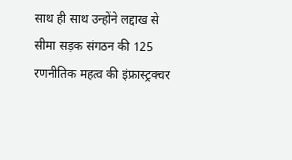साथ ही साथ उन्होंने लद्दाख से सीमा सड़क संगठन की 125 रणनीतिक महत्व की इंफ्रास्ट्रक्चर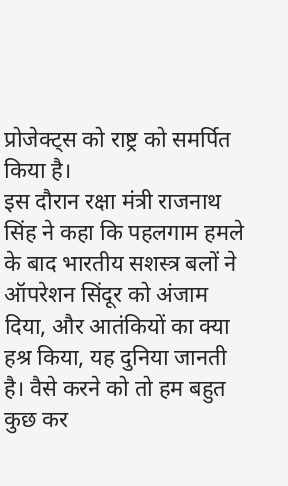प्रोजेक्ट्स को राष्ट्र को समर्पित किया है।
इस दौरान रक्षा मंत्री राजनाथ सिंह ने कहा कि पहलगाम हमले के बाद भारतीय सशस्त्र बलों ने ऑपरेशन सिंदूर को अंजाम दिया, और आतंकियों का क्या हश्र किया, यह दुनिया जानती है। वैसे करने को तो हम बहुत कुछ कर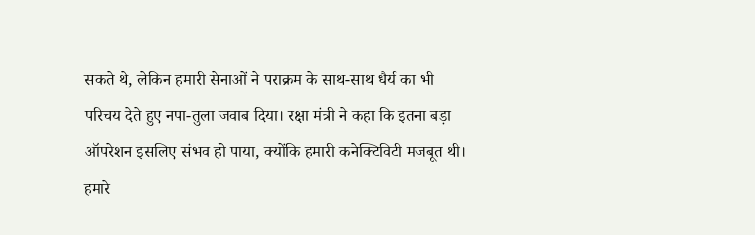सकते थे, लेकिन हमारी सेनाओं ने पराक्रम के साथ-साथ धैर्य का भी परिचय देते हुए नपा-तुला जवाब दिया। रक्षा मंत्री ने कहा कि इतना बड़ा ऑपरेशन इसलिए संभव हो पाया, क्योंकि हमारी कनेक्टिविटी मजबूत थी। हमारे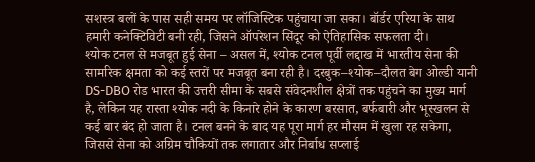सशस्त्र बलों के पास सही समय पर लॉजिस्टिक पहुंचाया जा सका। बॉर्डर एरिया के साथ हमारी कनेक्टिविटी बनी रही, जिसने ऑपरेशन सिंदूर को ऐतिहासिक सफलता दी।
श्योक टनल से मजबूत हुई सेना – असल में, श्योक टनल पूर्वी लद्दाख में भारतीय सेना की सामरिक क्षमता को कई स्तरों पर मजबूत बना रही है। दरबुक–श्योक–दौलत बेग ओल्डी यानी DS-DBO रोड भारत की उत्तरी सीमा के सबसे संवेदनशील क्षेत्रों तक पहुंचने का मुख्य मार्ग है, लेकिन यह रास्ता श्योक नदी के किनारे होने के कारण बरसात, बर्फबारी और भूस्खलन से कई बार बंद हो जाता है। टनल बनने के बाद यह पूरा मार्ग हर मौसम में खुला रह सकेगा, जिससे सेना को अग्रिम चौकियों तक लगातार और निर्बाध सप्लाई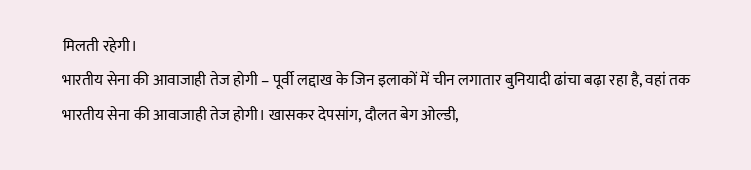मिलती रहेगी।
भारतीय सेना की आवाजाही तेज होगी – पूर्वी लद्दाख के जिन इलाकों में चीन लगातार बुनियादी ढांचा बढ़ा रहा है, वहां तक भारतीय सेना की आवाजाही तेज होगी। खासकर देपसांग, दौलत बेग ओल्डी,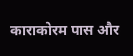काराकोरम पास और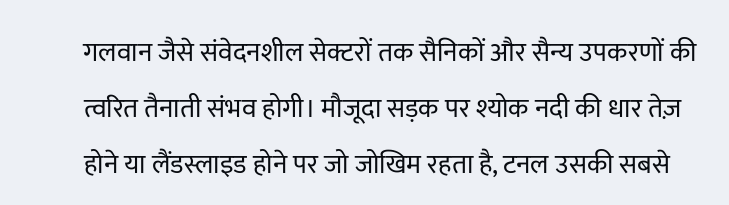गलवान जैसे संवेदनशील सेक्टरों तक सैनिकों और सैन्य उपकरणों की त्वरित तैनाती संभव होगी। मौजूदा सड़क पर श्योक नदी की धार तेज़ होने या लैंडस्लाइड होने पर जो जोखिम रहता है, टनल उसकी सबसे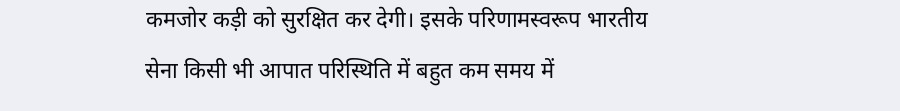कमजोर कड़ी को सुरक्षित कर देगी। इसके परिणामस्वरूप भारतीय सेना किसी भी आपात परिस्थिति में बहुत कम समय में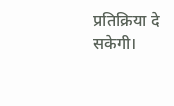प्रतिक्रिया दे सकेगी।